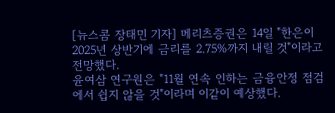[뉴스콤 장태민 기자] 메리츠증권은 14일 "한은이 2025년 상반기에 금리를 2.75%까지 내릴 것"이라고 전망했다.
윤여삼 연구원은 "11월 연속 인하는 금융안정 점검에서 쉽지 않을 것"이라며 이같이 예상했다.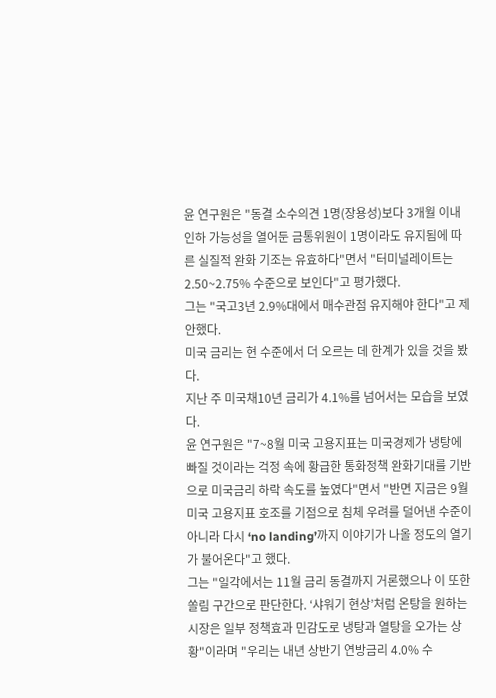윤 연구원은 "동결 소수의견 1명(장용성)보다 3개월 이내 인하 가능성을 열어둔 금통위원이 1명이라도 유지됨에 따른 실질적 완화 기조는 유효하다"면서 "터미널레이트는 2.50~2.75% 수준으로 보인다"고 평가했다.
그는 "국고3년 2.9%대에서 매수관점 유지해야 한다"고 제안했다.
미국 금리는 현 수준에서 더 오르는 데 한계가 있을 것을 봤다.
지난 주 미국채10년 금리가 4.1%를 넘어서는 모습을 보였다.
윤 연구원은 "7~8월 미국 고용지표는 미국경제가 냉탕에 빠질 것이라는 걱정 속에 황급한 통화정책 완화기대를 기반으로 미국금리 하락 속도를 높였다"면서 "반면 지금은 9월 미국 고용지표 호조를 기점으로 침체 우려를 덜어낸 수준이 아니라 다시 ‘no landing’까지 이야기가 나올 정도의 열기가 불어온다"고 했다.
그는 "일각에서는 11월 금리 동결까지 거론했으나 이 또한 쏠림 구간으로 판단한다. ‘샤워기 현상’처럼 온탕을 원하는 시장은 일부 정책효과 민감도로 냉탕과 열탕을 오가는 상황"이라며 "우리는 내년 상반기 연방금리 4.0% 수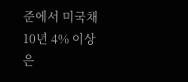준에서 미국채10년 4% 이상은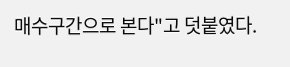매수구간으로 본다"고 덧붙였다.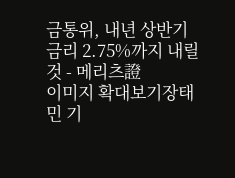금통위, 내년 상반기 금리 2.75%까지 내릴 것 - 메리츠證
이미지 확대보기장태민 기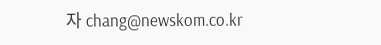자 chang@newskom.co.kr